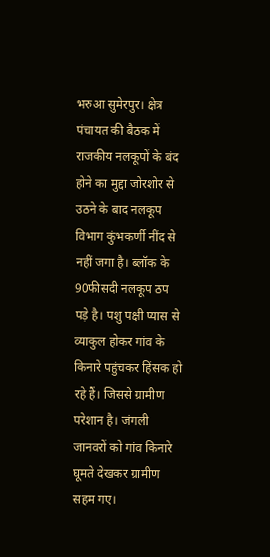भरुआ सुमेरपुर। क्षेत्र पंचायत की बैठक में राजकीय नलकूपों के बंद होने का मुद्दा जोरशोर से उठने के बाद नलकूप विभाग कुंभकर्णी नींद से नहीं जगा है। ब्लॉक के 90फीसदी नलकूप ठप पड़े है। पशु पक्षी प्यास से व्याकुल होकर गांव के किनारे पहुंचकर हिंसक हो रहे हैं। जिससे ग्रामीण परेशान है। जंगली जानवरों को गांव किनारे घूमते देखकर ग्रामीण सहम गए।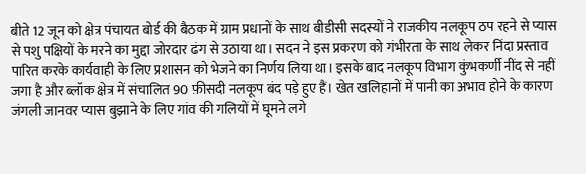बीते 12 जून को क्षेत्र पंचायत बोर्ड की बैठक में ग्राम प्रधानों के साथ बीडीसी सदस्यों ने राजकीय नलकूप ठप रहने से प्यास से पशु पक्षियों के मरने का मुद्दा जोरदार ढंग से उठाया था। सदन ने इस प्रकरण को गंभीरता के साथ लेकर निंदा प्रस्ताव पारित करके कार्यवाही के लिए प्रशासन को भेजने का निर्णय लिया था। इसके बाद नलकूप विभाग कुंभकर्णी नींद से नहीं जगा है और ब्लॉक क्षेत्र में संचालित 90 फ़ीसदी नलकूप बंद पड़े हुए हैं। खेत खलिहानों में पानी का अभाव होने के कारण जंगली जानवर प्यास बुझाने के लिए गांव की गलियों में घूमने लगे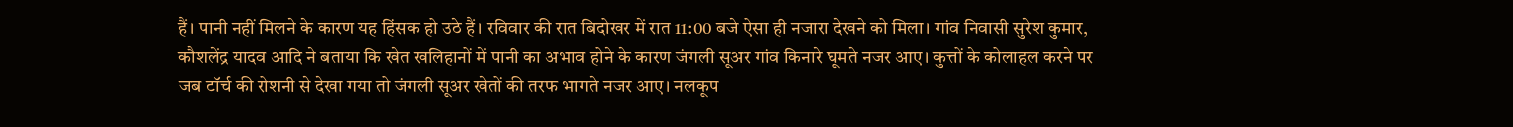हैं। पानी नहीं मिलने के कारण यह हिंसक हो उठे हैं। रविवार की रात बिदोखर में रात 11:00 बजे ऐसा ही नजारा देखने को मिला। गांव निवासी सुरेश कुमार, कौशलेंद्र यादव आदि ने बताया कि खेत खलिहानों में पानी का अभाव होने के कारण जंगली सूअर गांव किनारे घूमते नजर आए। कुत्तों के कोलाहल करने पर जब टॉर्च की रोशनी से देखा गया तो जंगली सूअर खेतों की तरफ भागते नजर आए। नलकूप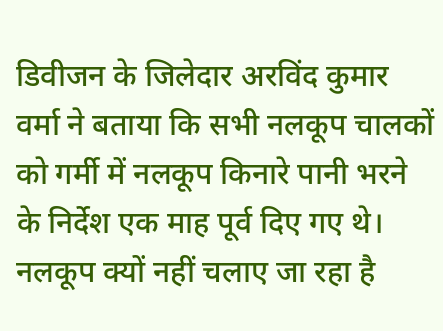डिवीजन के जिलेदार अरविंद कुमार वर्मा ने बताया कि सभी नलकूप चालकों को गर्मी में नलकूप किनारे पानी भरने के निर्देश एक माह पूर्व दिए गए थे। नलकूप क्यों नहीं चलाए जा रहा है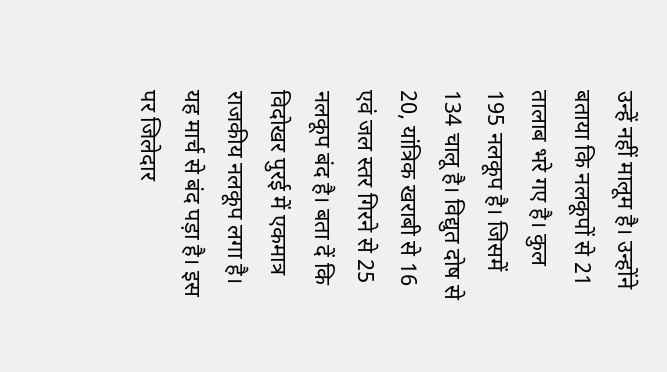उन्हें नहीं मालूम है। उन्होंने बताया कि नलकूपों से 21 तालाब भरे गए है। कुल 195 नलकूप है। जिसमें 134 चालू है। विद्युत दोष से 20, यांत्रिक खराबी से 16 एवं जल स्तर गिरने से 25 नलकूप बंद है। बता दें कि विदोखर पुरई में एकमात्र राजकीय नलकूप लगा है। यह मार्च से बंद पड़ा है। इस पर जिलेदार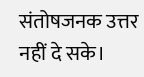संतोषजनक उत्तर नहीं दे सके।